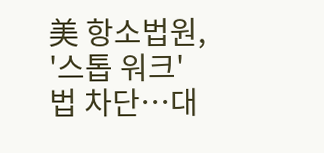美 항소법원, '스톱 워크' 법 차단…대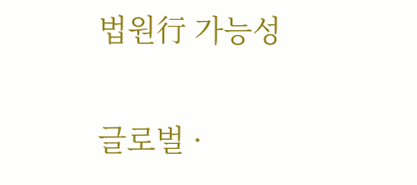법원行 가능성

글로벌 ·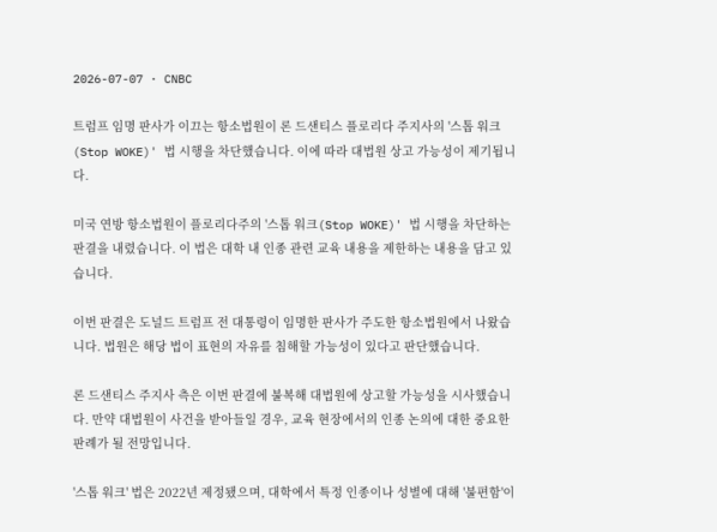2026-07-07 · CNBC

트럼프 임명 판사가 이끄는 항소법원이 론 드샌티스 플로리다 주지사의 '스톱 워크(Stop WOKE)' 법 시행을 차단했습니다. 이에 따라 대법원 상고 가능성이 제기됩니다.

미국 연방 항소법원이 플로리다주의 '스톱 워크(Stop WOKE)' 법 시행을 차단하는 판결을 내렸습니다. 이 법은 대학 내 인종 관련 교육 내용을 제한하는 내용을 담고 있습니다.

이번 판결은 도널드 트럼프 전 대통령이 임명한 판사가 주도한 항소법원에서 나왔습니다. 법원은 해당 법이 표현의 자유를 침해할 가능성이 있다고 판단했습니다.

론 드샌티스 주지사 측은 이번 판결에 불복해 대법원에 상고할 가능성을 시사했습니다. 만약 대법원이 사건을 받아들일 경우, 교육 현장에서의 인종 논의에 대한 중요한 판례가 될 전망입니다.

'스톱 워크' 법은 2022년 제정됐으며, 대학에서 특정 인종이나 성별에 대해 '불편함'이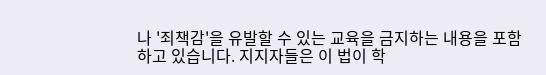나 '죄책감'을 유발할 수 있는 교육을 금지하는 내용을 포함하고 있습니다. 지지자들은 이 법이 학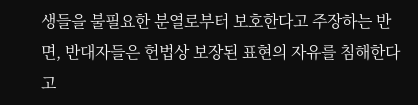생들을 불필요한 분열로부터 보호한다고 주장하는 반면, 반대자들은 헌법상 보장된 표현의 자유를 침해한다고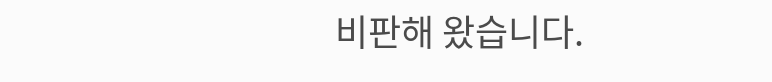비판해 왔습니다.